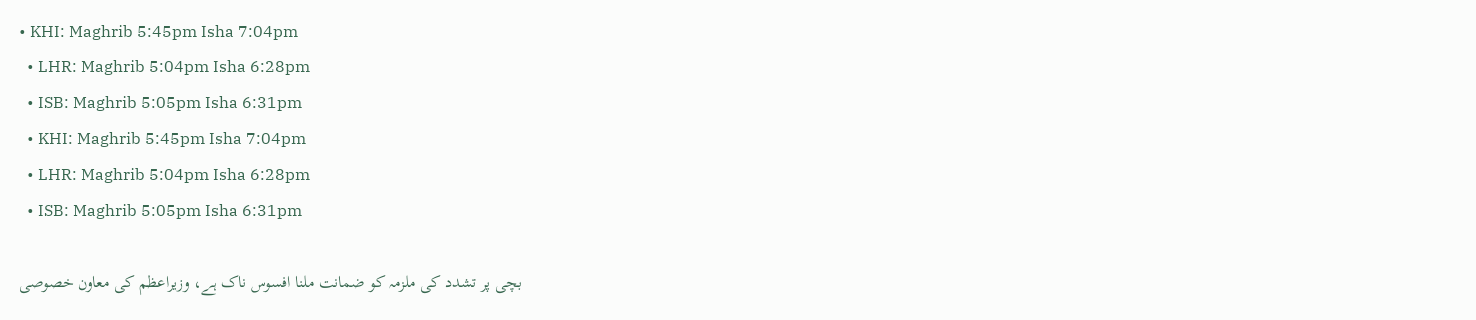• KHI: Maghrib 5:45pm Isha 7:04pm
  • LHR: Maghrib 5:04pm Isha 6:28pm
  • ISB: Maghrib 5:05pm Isha 6:31pm
  • KHI: Maghrib 5:45pm Isha 7:04pm
  • LHR: Maghrib 5:04pm Isha 6:28pm
  • ISB: Maghrib 5:05pm Isha 6:31pm

بچی پر تشدد کی ملزمہ کو ضمانت ملنا افسوس ناک ہے، وزیراعظم کی معاون خصوصی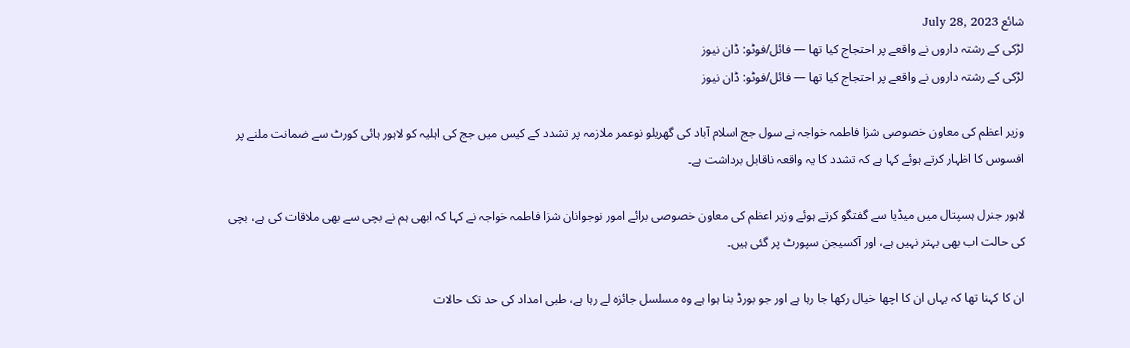شائع July 28, 2023
لڑکی کے رشتہ داروں نے واقعے پر احتجاج کیا تھا — فائل/فوٹو: ڈان نیوز
لڑکی کے رشتہ داروں نے واقعے پر احتجاج کیا تھا — فائل/فوٹو: ڈان نیوز

وزیر اعظم کی معاون خصوصی شزا فاطمہ خواجہ نے سول جج اسلام آباد کی گھریلو نوعمر ملازمہ پر تشدد کے کیس میں جج کی اہلیہ کو لاہور ہائی کورٹ سے ضمانت ملنے پر افسوس کا اظہار کرتے ہوئے کہا ہے کہ تشدد کا یہ واقعہ ناقابل برداشت ہے۔

لاہور جنرل ہسپتال میں میڈیا سے گفتگو کرتے ہوئے وزیر اعظم کی معاون خصوصی برائے امور نوجوانان شزا فاطمہ خواجہ نے کہا کہ ابھی ہم نے بچی سے بھی ملاقات کی ہے، بچی کی حالت اب بھی بہتر نہیں ہے، اور آکسیجن سپورٹ پر گئی ہیں۔

ان کا کہنا تھا کہ یہاں ان کا اچھا خیال رکھا جا رہا ہے اور جو بورڈ بنا ہوا ہے وہ مسلسل جائزہ لے رہا ہے، طبی امداد کی حد تک حالات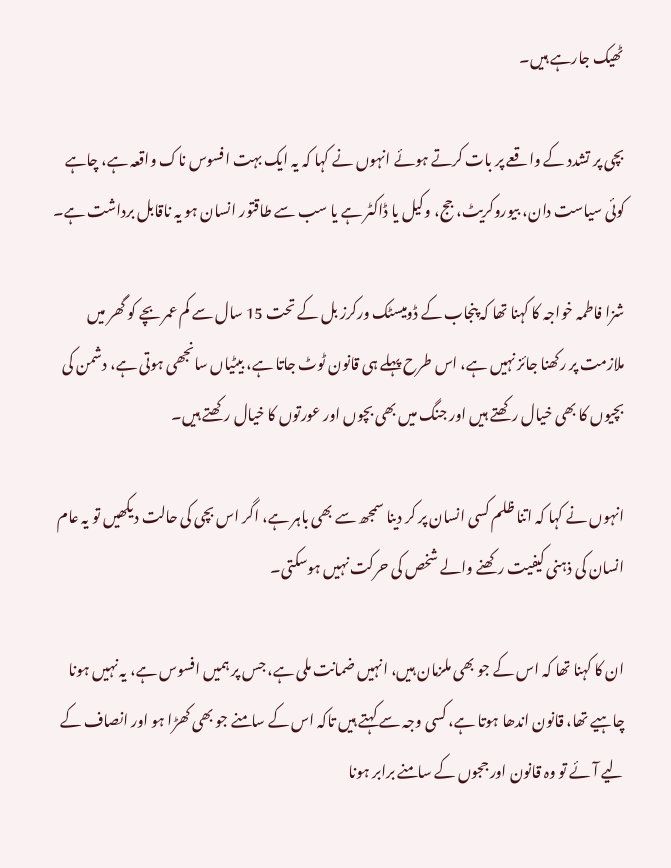ٹھیک جارہے ہیں۔

بچی پر تشدد کے واقعے پر بات کرتے ہوئے انہوں نے کہا کہ یہ ایک بہت افسوس ناک واقعہ ہے، چاہے کوئی سیاست دان، بیوروکریٹ، جج، وکیل یا ڈاکٹر ہے یا سب سے طاقتور انسان ہو یہ ناقابل برداشت ہے۔

شزا فاطمہ خواجہ کا کہنا تھا کہ پنجاب کے ڈومیسٹک ورکرز بل کے تحت 15 سال سے کم عمر بچے کو گھر میں ملازمت پر رکھنا جائز نہیں ہے، اس طرح پہلے ہی قانون ٹوٹ جاتا ہے، بیٹیاں سانجھی ہوتی ہے، دشمن کی بچیوں کا بھی خیال رکھتے ہیں اور جنگ میں بھی بچوں اور عورتوں کا خیال رکھتے ہیں۔

انہوں نے کہا کہ اتنا ظلم کسی انسان پر کر دینا سمجھ سے بھی باہر ہے، اگر اس بچی کی حالت دیکھیں تو یہ عام انسان کی ذہنی کیفیت رکھنے والے شخص کی حرکت نہیں ہوسکتی۔

ان کا کہنا تھا کہ اس کے جو بھی ملزمان ہیں، انہیں ضمانت ملی ہے، جس پر ہمیں افسوس ہے، یہ نہیں ہونا چاہیے تھا، قانون اندھا ہوتا ہے، کسی وجہ سے کہتے ہیں تاکہ اس کے سامنے جو بھی کھڑا ہو اور انصاف کے لیے آئے تو وہ قانون اور ججوں کے سامنے برابر ہونا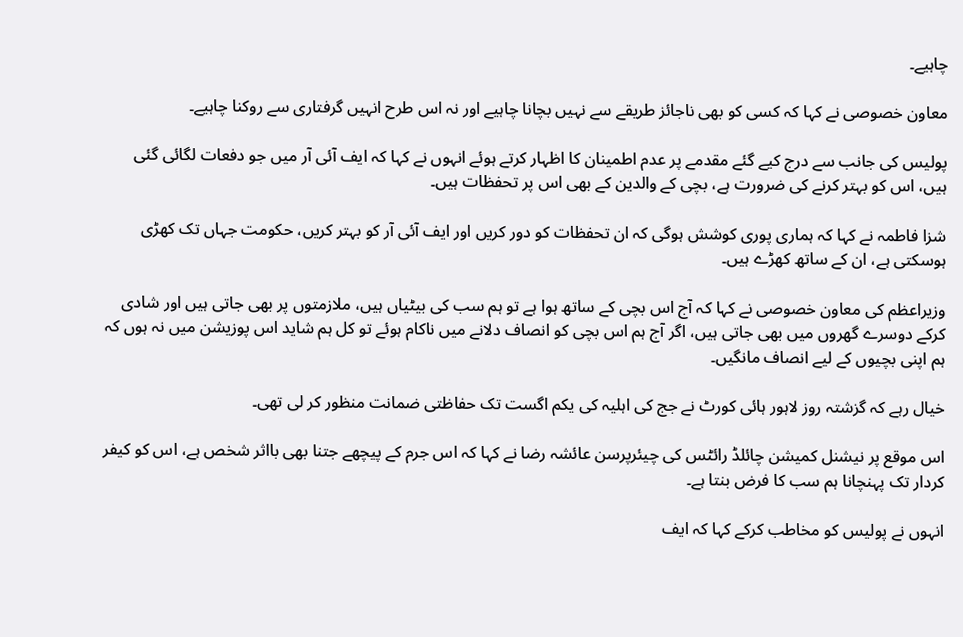چاہیے۔

معاون خصوصی نے کہا کہ کسی کو بھی ناجائز طریقے سے نہیں بچانا چاہیے اور نہ اس طرح انہیں گرفتاری سے روکنا چاہیے۔

پولیس کی جانب سے درج کیے گئے مقدمے پر عدم اطمینان کا اظہار کرتے ہوئے انہوں نے کہا کہ ایف آئی آر میں جو دفعات لگائی گئی ہیں، اس کو بہتر کرنے کی ضرورت ہے، بچی کے والدین کے بھی اس پر تحفظات ہیں۔

شزا فاطمہ نے کہا کہ ہماری پوری کوشش ہوگی کہ ان تحفظات کو دور کریں اور ایف آئی آر کو بہتر کریں، حکومت جہاں تک کھڑی ہوسکتی ہے، ان کے ساتھ کھڑے ہیں۔

وزیراعظم کی معاون خصوصی نے کہا کہ آج اس بچی کے ساتھ ہوا ہے تو ہم سب کی بیٹیاں ہیں، ملازمتوں پر بھی جاتی ہیں اور شادی کرکے دوسرے گھروں میں بھی جاتی ہیں، اگر آج ہم اس بچی کو انصاف دلانے میں ناکام ہوئے تو کل ہم شاید اس پوزیشن میں نہ ہوں کہ ہم اپنی بچیوں کے لیے انصاف مانگیں۔

خیال رہے کہ گزشتہ روز لاہور ہائی کورٹ نے جج کی اہلیہ کی یکم اگست تک حفاظتی ضمانت منظور کر لی تھی۔

اس موقع پر نیشنل کمیشن چائلڈ رائٹس کی چیئرپرسن عائشہ رضا نے کہا کہ اس جرم کے پیچھے جتنا بھی بااثر شخص ہے، اس کو کیفر کردار تک پہنچانا ہم سب کا فرض بنتا ہے۔

انہوں نے پولیس کو مخاطب کرکے کہا کہ ایف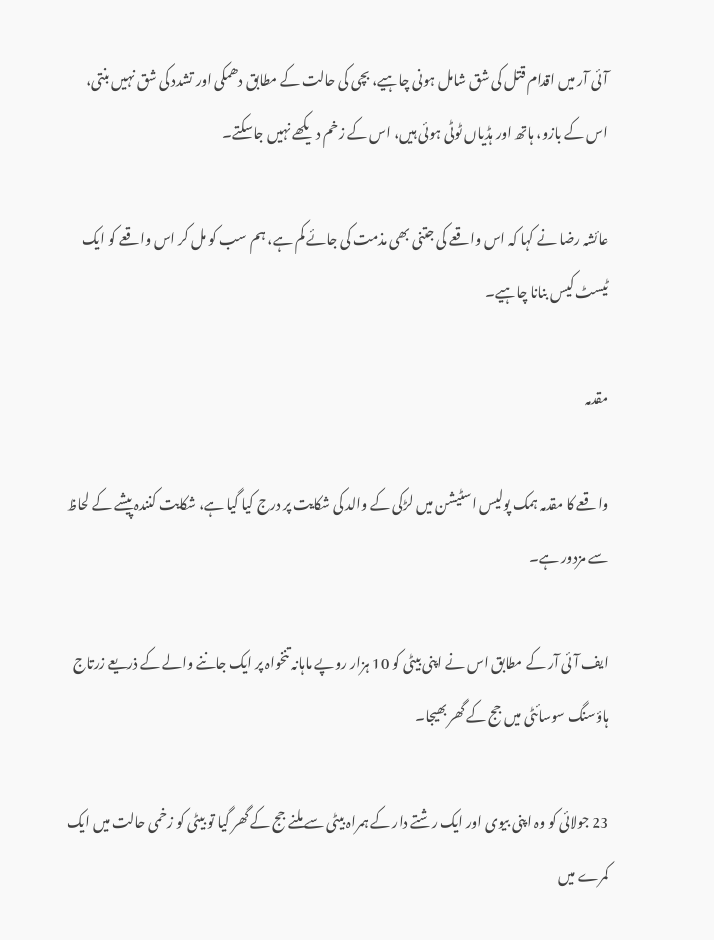آئی آر میں اقدام قتل کی شق شامل ہونی چاہیے، بچی کی حالت کے مطابق دھمکی اور تشدد کی شق نہیں بنتی، اس کے بازو، ہاتھ اور ہڈیاں ٹوٹی ہوئی ہیں، اس کے زخم دیکھے نہیں جاسکتے۔

عائشہ رضا نے کہا کہ اس واقعے کی جتنی بھی مذمت کی جائے کم ہے، ہم سب کو مل کر اس واقعے کو ایک ٹیسٹ کیس بنانا چاہیے۔

مقدمہ

واقعے کا مقدمہ ہمک پولیس اسٹیشن میں لڑکی کے والد کی شکایت پر درج کیا گیا ہے، شکایت کنندہ پیشے کے لحاظ سے مزدور ہے۔

ایف آئی آر کے مطابق اس نے اپنی بیٹی کو 10 ہزار روپے ماہانہ تنخواہ پر ایک جاننے والے کے ذریعے زرتاج ہاؤسنگ سوسائٹی میں جج کے گھر بھیجا۔

23 جولائی کو وہ اپنی بیوی اور ایک رشتے دار کے ہمراہ بیٹی سے ملنے جج کے گھر گیا تو بیٹی کو زخمی حالت میں ایک کمرے میں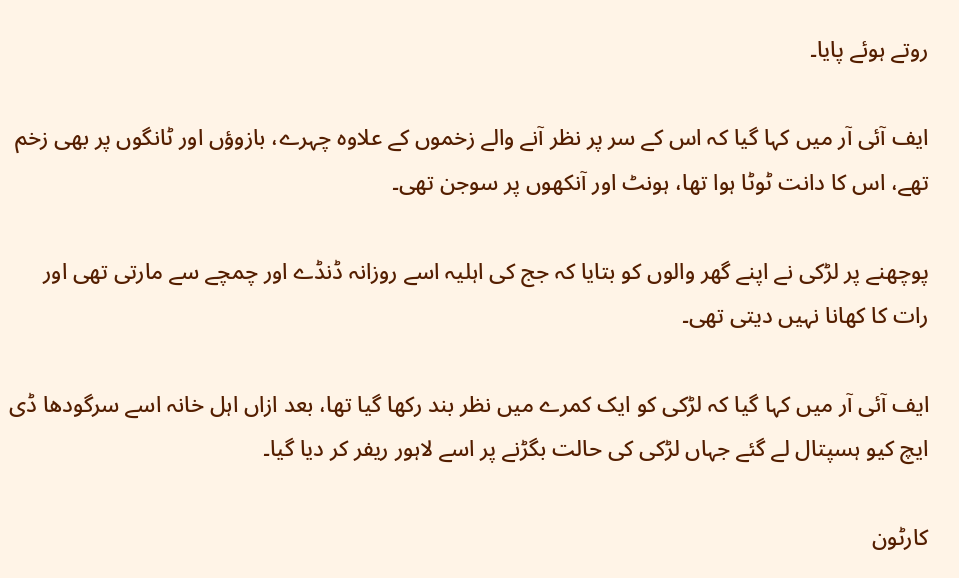روتے ہوئے پایا۔

ایف آئی آر میں کہا گیا کہ اس کے سر پر نظر آنے والے زخموں کے علاوہ چہرے، بازوؤں اور ٹانگوں پر بھی زخم تھے، اس کا دانت ٹوٹا ہوا تھا، ہونٹ اور آنکھوں پر سوجن تھی۔

پوچھنے پر لڑکی نے اپنے گھر والوں کو بتایا کہ جج کی اہلیہ اسے روزانہ ڈنڈے اور چمچے سے مارتی تھی اور رات کا کھانا نہیں دیتی تھی۔

ایف آئی آر میں کہا گیا کہ لڑکی کو ایک کمرے میں نظر بند رکھا گیا تھا، بعد ازاں اہل خانہ اسے سرگودھا ڈی ایچ کیو ہسپتال لے گئے جہاں لڑکی کی حالت بگڑنے پر اسے لاہور ریفر کر دیا گیا۔

کارٹون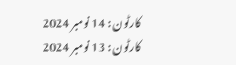کارٹون : 14 نومبر 2024
کارٹون : 13 نومبر 2024